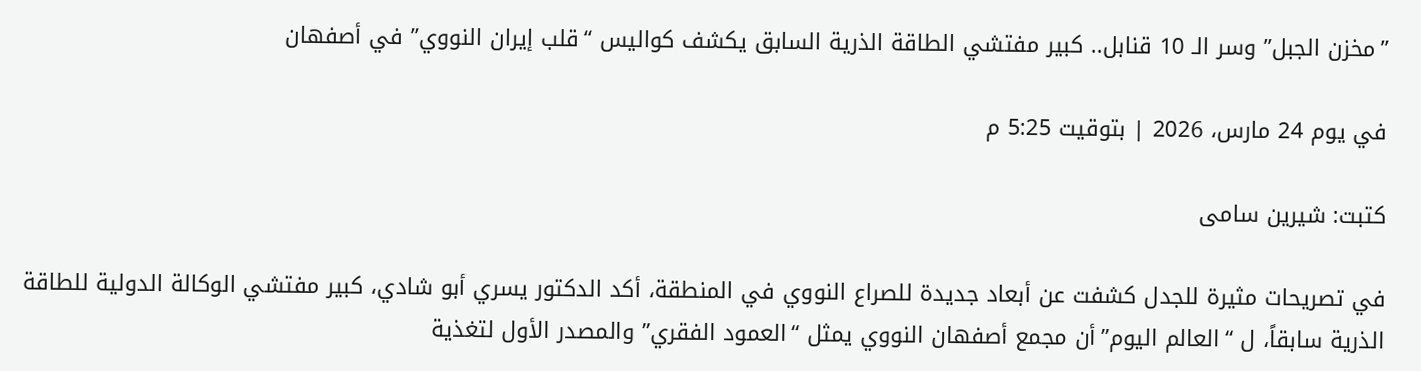”مخزن الجبل” وسر الـ 10 قنابل.. كبير مفتشي الطاقة الذرية السابق يكشف كواليس “قلب إيران النووي” في أصفهان

في يوم 24 مارس، 2026 | بتوقيت 5:25 م

كتبت: شيرين سامى

في تصريحات مثيرة للجدل كشفت عن أبعاد جديدة للصراع النووي في المنطقة، أكد الدكتور يسري أبو شادي، كبير مفتشي الوكالة الدولية للطاقة الذرية سابقاً، ل “العالم اليوم”أن مجمع أصفهان النووي يمثل “العمود الفقري” والمصدر الأول لتغذية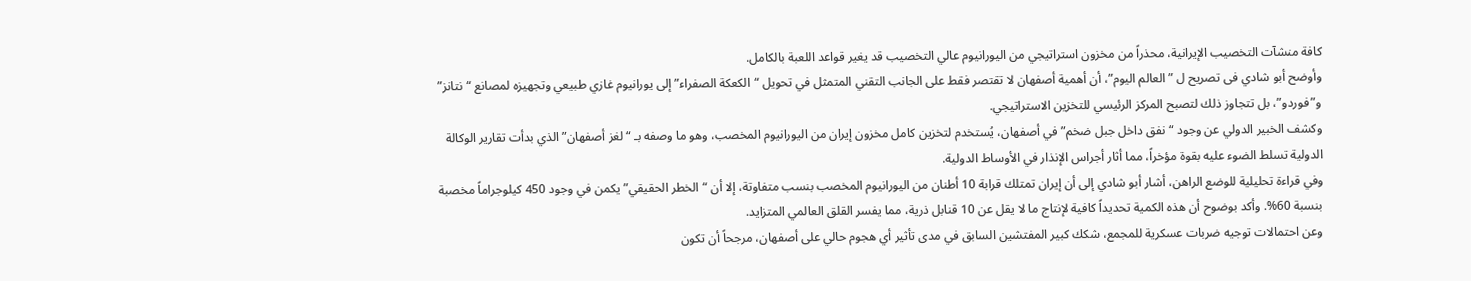كافة منشآت التخصيب الإيرانية، محذراً من مخزون استراتيجي من اليورانيوم عالي التخصيب قد يغير قواعد اللعبة بالكامل.
وأوضح أبو شادي فى تصريح ل ” العالم اليوم”، أن أهمية أصفهان لا تقتصر فقط على الجانب التقني المتمثل في تحويل “الكعكة الصفراء” إلى يورانيوم غازي طبيعي وتجهيزه لمصانع “نتانز” و”فوردو”، بل تتجاوز ذلك لتصبح المركز الرئيسي للتخزين الاستراتيجي.
وكشف الخبير الدولي عن وجود “نفق داخل جبل ضخم” في أصفهان، يُستخدم لتخزين كامل مخزون إيران من اليورانيوم المخصب، وهو ما وصفه بـ “لغز أصفهان” الذي بدأت تقارير الوكالة الدولية تسلط الضوء عليه بقوة مؤخراً، مما أثار أجراس الإنذار في الأوساط الدولية.
وفي قراءة تحليلية للوضع الراهن، أشار أبو شادي إلى أن إيران تمتلك قرابة 10 أطنان من اليورانيوم المخصب بنسب متفاوتة، إلا أن “الخطر الحقيقي” يكمن في وجود 450 كيلوجراماً مخصبة بنسبة 60%. وأكد بوضوح أن هذه الكمية تحديداً كافية لإنتاج ما لا يقل عن 10 قنابل ذرية، مما يفسر القلق العالمي المتزايد.
وعن احتمالات توجيه ضربات عسكرية للمجمع، شكك كبير المفتشين السابق في مدى تأثير أي هجوم حالي على أصفهان، مرجحاً أن تكون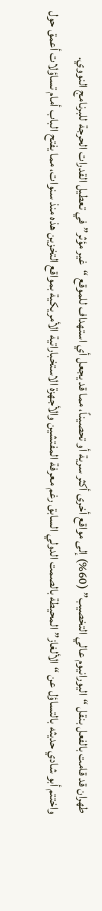طهران قد قامت بالفعل بنقل “اليورانيوم عالي التخصيب” (60%) إلى مواقع أخرى أكثر سرية أو تحصيناً، مما قد يجعل أي استهداف للموقع “غير مؤثر” في تعطيل القدرات الحرجة للبرنامج النووي.
واختتم أبو شادي حديثه بالتساؤل عن “الألغاز” المحيطة بالصمت الدولي السابق رغم معرفة المفتشين والأجهزة الاستخباراتية الأمريكية بمواقع التخزين هذه منذ سنوات، مما يفتح الباب أمام تساؤلات أعمق حول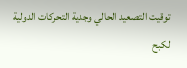توقيت التصعيد الحالي وجدية التحركات الدولية لكبح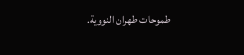طموحات طهران النووية.